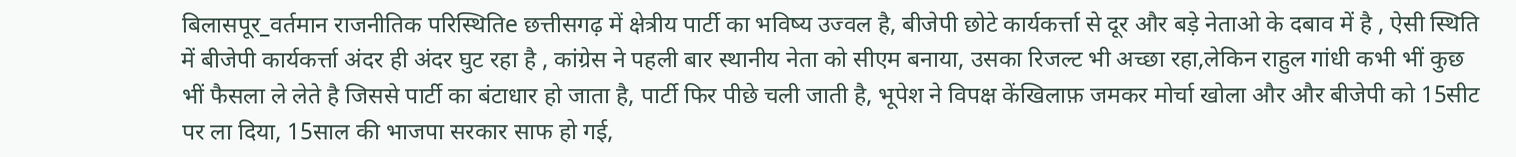बिलासपूर_वर्तमान राजनीतिक परिस्थितिe छत्तीसगढ़ में क्षेत्रीय पार्टी का भविष्य उज्वल है, बीजेपी छोटे कार्यकर्त्ता से दूर और बड़े नेताओ के दबाव में है , ऐसी स्थिति में बीजेपी कार्यकर्त्ता अंदर ही अंदर घुट रहा है , कांग्रेस ने पहली बार स्थानीय नेता को सीएम बनाया, उसका रिजल्ट भी अच्छा रहा,लेकिन राहुल गांधी कभी भीं कुछ भीं फैसला ले लेते है जिससे पार्टी का बंटाधार हो जाता है, पार्टी फिर पीछे चली जाती है, भूपेश ने विपक्ष केंखिलाफ़ जमकर मोर्चा खोला और और बीजेपी को 15सीट पर ला दिया, 15साल की भाजपा सरकार साफ हो गई,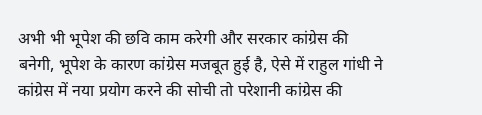अभी भी भूपेश की छवि काम करेगी और सरकार कांग्रेस की बनेगी, भूपेश के कारण कांग्रेस मजबूत हुई है, ऐसे में राहुल गांधी ने कांग्रेस में नया प्रयोग करने की सोची तो परेशानी कांग्रेस की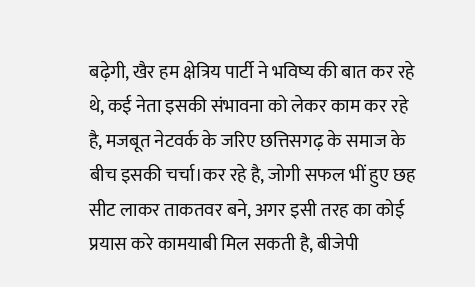बढ़ेगी, खैर हम क्षेत्रिय पार्टी ने भविष्य की बात कर रहे थे, कई नेता इसकी संभावना को लेकर काम कर रहे है, मजबूत नेटवर्क के जरिए छत्तिसगढ़ के समाज के बीच इसकी चर्चा।कर रहे है, जोगी सफल भीं हुए छह सीट लाकर ताकतवर बने, अगर इसी तरह का कोई प्रयास करे कामयाबी मिल सकती है, बीजेपी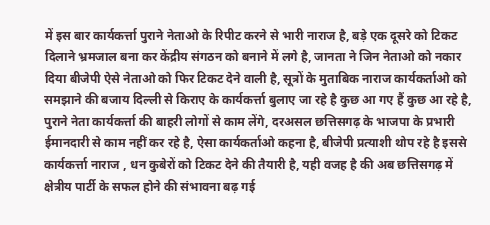में इस बार कार्यकर्त्ता पुराने नेताओ के रिपीट करने से भारी नाराज है, बड़े एक दूसरे को टिकट दिलाने भ्रमजाल बना कर केंद्रीय संगठन को बनाने में लगे है, जानता ने जिन नेताओ को नकार दिया बीजेपी ऐसे नेताओ को फिर टिकट देने वाली है, सूत्रों के मुताबिक नाराज कार्यकर्ताओ को समझाने की बजाय दिल्ली से किराए के कार्यकर्त्ता बुलाए जा रहे है कुछ आ गए हैं कुछ आ रहे है, पुराने नेता कार्यकर्त्ता की बाहरी लोगों से काम लेंगे, दरअसल छत्तिसगढ़ के भाजपा के प्रभारी ईमानदारी से काम नहीं कर रहे है, ऐसा कार्यकर्ताओ कहना है, बीजेपी प्रत्याशी थोप रहे है इससे कार्यकर्त्ता नाराज , धन कुबेरों को टिकट देने की तैयारी है, यही वजह है की अब छत्तिसगढ़ में क्षेत्रीय पार्टी के सफल होने की संभावना बढ़ गई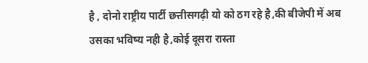है , दोनो राष्ट्रीय पार्टी छत्तीसगढ़ी यो को ठग रहे है,की बीजेपी में अब उसका भविष्य नही है,कोई दूसरा रास्ता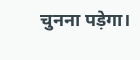चुनना पड़ेगा।